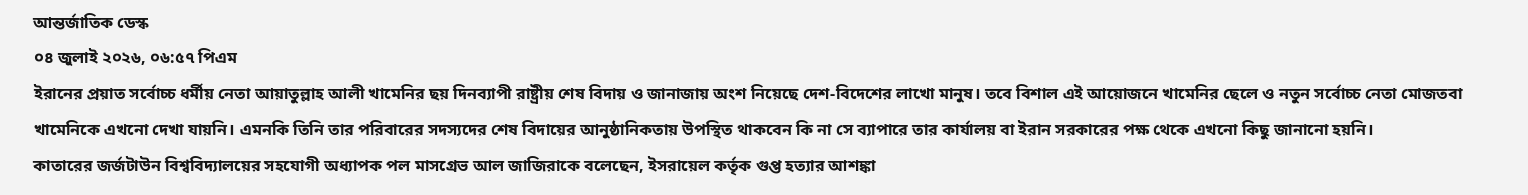আন্তর্জাতিক ডেস্ক
০৪ জুলাই ২০২৬, ০৬:৫৭ পিএম
ইরানের প্রয়াত সর্বোচ্চ ধর্মীয় নেতা আয়াতুল্লাহ আলী খামেনির ছয় দিনব্যাপী রাষ্ট্রীয় শেষ বিদায় ও জানাজায় অংশ নিয়েছে দেশ-বিদেশের লাখো মানুষ। তবে বিশাল এই আয়োজনে খামেনির ছেলে ও নতুন সর্বোচ্চ নেতা মোজতবা খামেনিকে এখনো দেখা যায়নি। এমনকি তিনি তার পরিবারের সদস্যদের শেষ বিদায়ের আনুষ্ঠানিকতায় উপস্থিত থাকবেন কি না সে ব্যাপারে তার কার্যালয় বা ইরান সরকারের পক্ষ থেকে এখনো কিছু জানানো হয়নি।
কাতারের জর্জটাউন বিশ্ববিদ্যালয়ের সহযোগী অধ্যাপক পল মাসগ্রেভ আল জাজিরাকে বলেছেন, ইসরায়েল কর্তৃক গুপ্ত হত্যার আশঙ্কা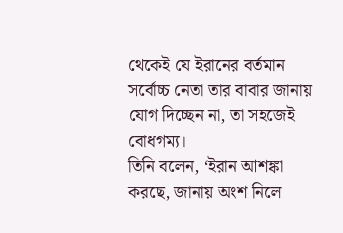থেকেই যে ইরানের বর্তমান সর্বোচ্চ নেতা তার বাবার জানায় যোগ দিচ্ছেন না, তা সহজেই বোধগম্য।
তিনি বলেন, ‘ইরান আশঙ্কা করছে, জানায় অংশ নিলে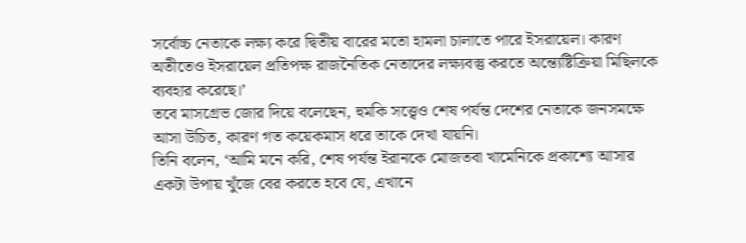সর্বোচ্চ নেতাকে লক্ষ্য করে দ্বিতীয় বারের মতো হামলা চালাতে পারে ইসরায়েল। কারণ অতীতেও ইসরায়েল প্রতিপক্ষ রাজনৈতিক নেতাদের লক্ষ্যবস্তু করতে অন্ত্যেষ্টিক্রিয়া মিছিলকে ব্যবহার করেছে।’
তবে মাসগ্রেভ জোর দিয়ে বলেছেন, হুমকি সত্ত্বেও শেষ পর্যন্ত দেশের নেতাকে জনসমক্ষে আসা উচিত, কারণ গত কয়েকমাস ধরে তাকে দেখা যায়নি।
তিনি বলেন, ‘আমি মনে করি, শেষ পর্যন্ত ইরানকে মোজতবা খামেনিকে প্রকাশ্যে আসার একটা উপায় খুঁজে বের করতে হবে যে, এখানে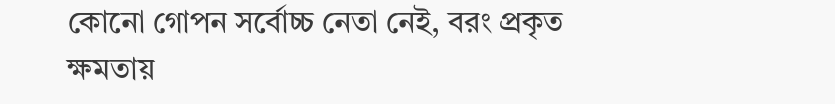কোনো গোপন সর্বোচ্চ নেতা নেই, বরং প্রকৃত ক্ষমতায়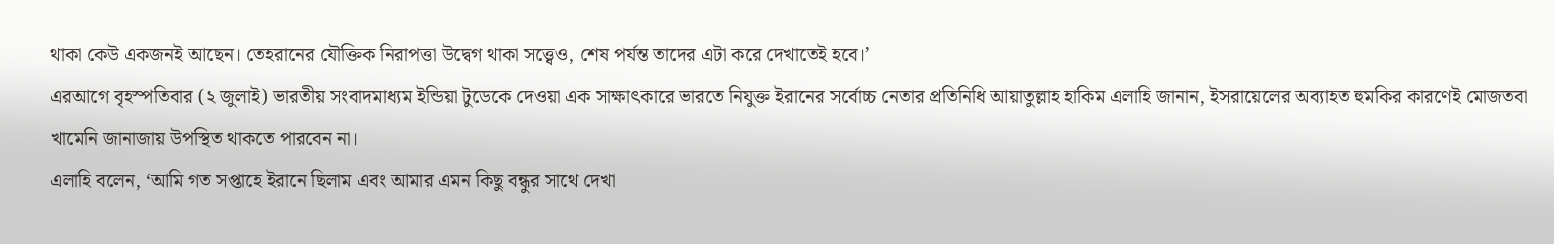থাকা কেউ একজনই আছেন। তেহরানের যৌক্তিক নিরাপত্তা উদ্বেগ থাকা সত্ত্বেও, শেষ পর্যন্ত তাদের এটা করে দেখাতেই হবে।’
এরআগে বৃহস্পতিবার (২ জুলাই) ভারতীয় সংবাদমাধ্যম ইন্ডিয়া টুডেকে দেওয়া এক সাক্ষাৎকারে ভারতে নিযুক্ত ইরানের সর্বোচ্চ নেতার প্রতিনিধি আয়াতুল্লাহ হাকিম এলাহি জানান, ইসরায়েলের অব্যাহত হুমকির কারণেই মোজতবা খামেনি জানাজায় উপস্থিত থাকতে পারবেন না।
এলাহি বলেন, ‘আমি গত সপ্তাহে ইরানে ছিলাম এবং আমার এমন কিছু বন্ধুর সাথে দেখা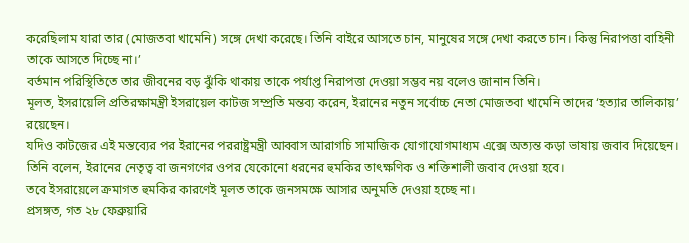করেছিলাম যারা তার (মোজতবা খামেনি) সঙ্গে দেখা করেছে। তিনি বাইরে আসতে চান, মানুষের সঙ্গে দেখা করতে চান। কিন্তু নিরাপত্তা বাহিনী তাকে আসতে দিচ্ছে না।’
বর্তমান পরিস্থিতিতে তার জীবনের বড় ঝুঁকি থাকায় তাকে পর্যাপ্ত নিরাপত্তা দেওয়া সম্ভব নয় বলেও জানান তিনি।
মূলত, ইসরায়েলি প্রতিরক্ষামন্ত্রী ইসরায়েল কাটজ সম্প্রতি মন্তব্য করেন, ইরানের নতুন সর্বোচ্চ নেতা মোজতবা খামেনি তাদের ‘হত্যার তালিকায়’ রয়েছেন।
যদিও কাটজের এই মন্তব্যের পর ইরানের পররাষ্ট্রমন্ত্রী আব্বাস আরাগচি সামাজিক যোগাযোগমাধ্যম এক্সে অত্যন্ত কড়া ভাষায় জবাব দিয়েছেন। তিনি বলেন, ইরানের নেতৃত্ব বা জনগণের ওপর যেকোনো ধরনের হুমকির তাৎক্ষণিক ও শক্তিশালী জবাব দেওয়া হবে।
তবে ইসরায়েলে ক্রমাগত হুমকির কারণেই মূলত তাকে জনসমক্ষে আসার অনুমতি দেওয়া হচ্ছে না।
প্রসঙ্গত, গত ২৮ ফেব্রুয়ারি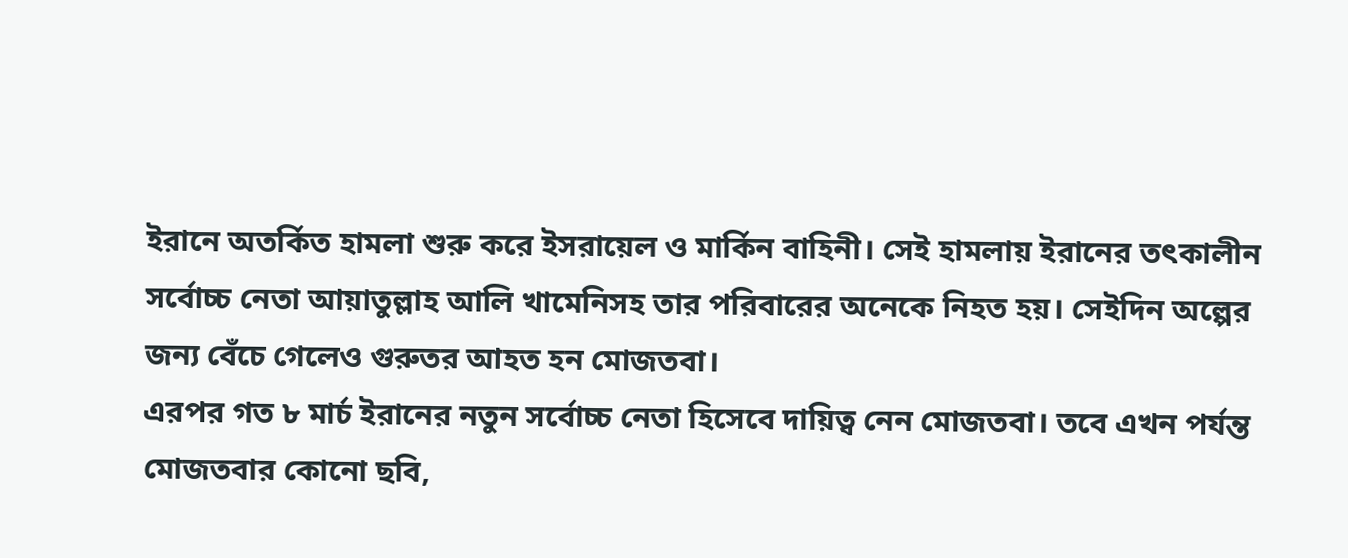ইরানে অতর্কিত হামলা শুরু করে ইসরায়েল ও মার্কিন বাহিনী। সেই হামলায় ইরানের তৎকালীন সর্বোচ্চ নেতা আয়াতুল্লাহ আলি খামেনিসহ তার পরিবারের অনেকে নিহত হয়। সেইদিন অল্পের জন্য বেঁচে গেলেও গুরুতর আহত হন মোজতবা।
এরপর গত ৮ মার্চ ইরানের নতুন সর্বোচ্চ নেতা হিসেবে দায়িত্ব নেন মোজতবা। তবে এখন পর্যন্ত মোজতবার কোনো ছবি,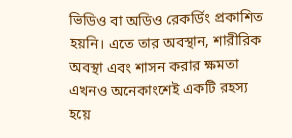ভিডিও বা অডিও রেকর্ডিং প্রকাশিত হয়নি। এতে তার অবস্থান, শারীরিক অবস্থা এবং শাসন করার ক্ষমতা এখনও অনেকাংশেই একটি রহস্য হয়ে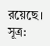রয়েছে।
সূত্র: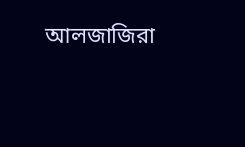আলজাজিরা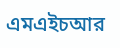এমএইচআর